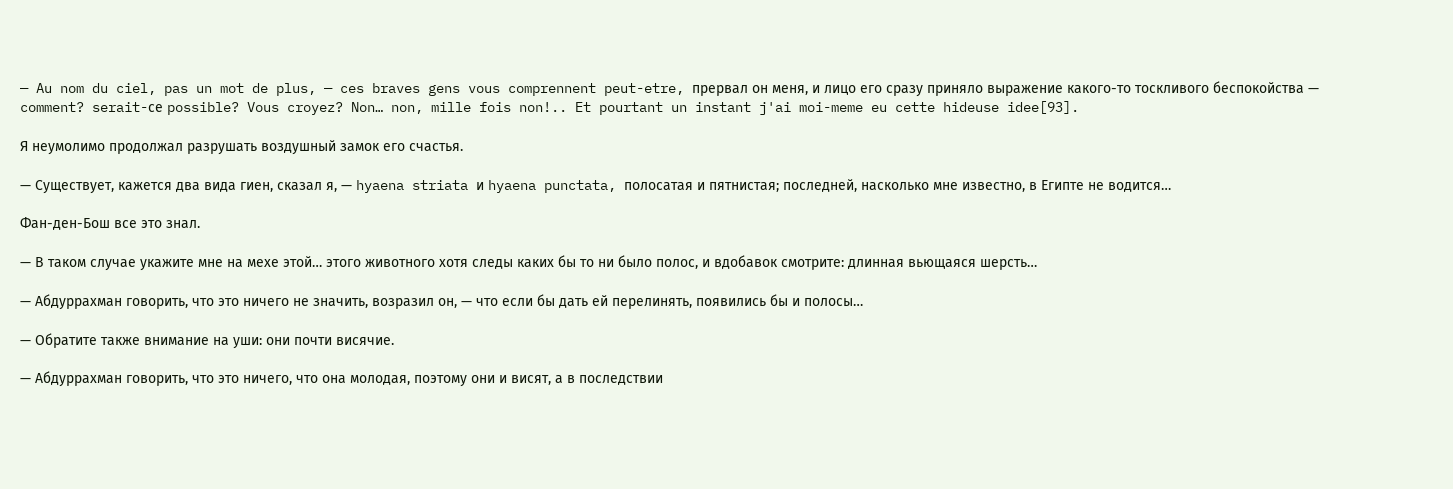— Au nom du ciel, pas un mot de plus, — ces braves gens vous comprennent peut-etre, прервал он меня, и лицо его сразу приняло выражение какого-то тоскливого беспокойства — comment? serait-се possible? Vous croyez? Non… non, mille fois non!.. Et pourtant un instant j'ai moi-meme eu cette hideuse idee[93].

Я неумолимо продолжал разрушать воздушный замок его счастья.

— Существует, кажется два вида гиен, сказал я, — hyaena striata и hyaena punctata, полосатая и пятнистая; последней, насколько мне известно, в Египте не водится…

Фан-ден-Бош все это знал.

— В таком случае укажите мне на мехе этой… этого животного хотя следы каких бы то ни было полос, и вдобавок смотрите: длинная вьющаяся шерсть…

— Абдуррахман говорить, что это ничего не значить, возразил он, — что если бы дать ей перелинять, появились бы и полосы…

— Обратите также внимание на уши: они почти висячие.

— Абдуррахман говорить, что это ничего, что она молодая, поэтому они и висят, а в последствии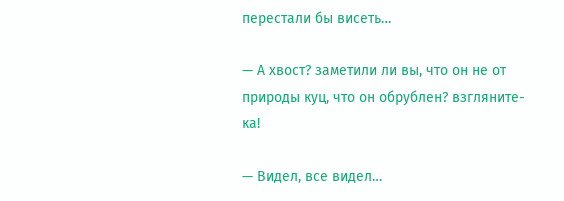перестали бы висеть…

— А хвост? заметили ли вы, что он не от природы куц, что он обрублен? взгляните-ка!

— Видел, все видел…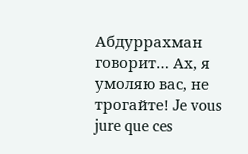Абдуррахман говорит… Ах, я умоляю вас, не трогайте! Je vous jure que ces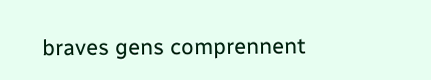braves gens comprennent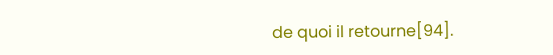de quoi il retourne[94].